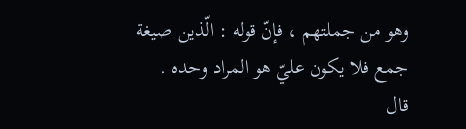وهو من جملتهم ، فإنّ قوله : الّذين صيغة جمع فلا يكون عليّ هو المراد وحده .
قال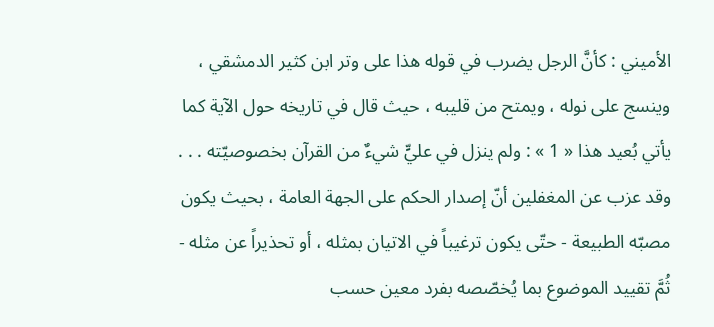الأميني : كأنَّ الرجل يضرب في قوله هذا على وتر ابن كثير الدمشقي ، وينسج على نوله ، ويمتح من قليبه ، حيث قال في تاريخه حول الآية كما يأتي بُعيد هذا « 1 » : ولم ينزل في عليٍّ شيءٌ من القرآن بخصوصيّته . . .
وقد عزب عن المغفلين أنّ إصدار الحكم على الجهة العامة ، بحيث يكون مصبّه الطبيعة - حتّى يكون ترغيباً في الاتيان بمثله ، أو تحذيراً عن مثله - ثُمَّ تقييد الموضوع بما يُخصّصه بفرد معين حسب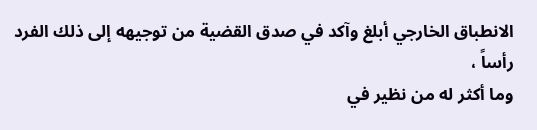الانطباق الخارجي أبلغ وآكد في صدق القضية من توجيهه إلى ذلك الفرد رأساً ،
وما أكثر له من نظير في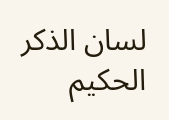لسان الذكر الحكيم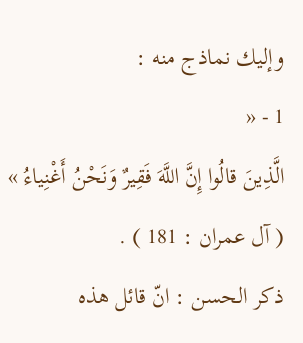وإليك نماذج منه :
1 - «
الَّذِينَ قالُوا إِنَّ اللَّهَ فَقِيرٌ وَنَحْنُ أَغْنِياءُ »
( آل عمران : 181 ) .
ذكر الحسن : انّ قائل هذه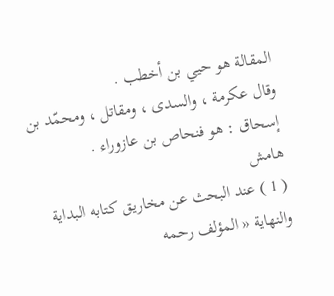المقالة هو حيي بن أخطب .
وقال عكرمة ، والسدى ، ومقاتل ، ومحمّد بن إسحاق : هو فنحاص بن عازوراء .
هامش
( 1 ) عند البحث عن مخاريق كتابه البداية والنهاية « المؤلف رحمه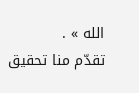الله » .
تقدّم منا تحقيق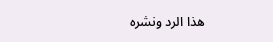هذا الرد ونشره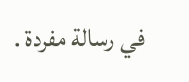في رسالة مفردة .